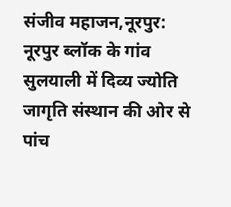संजीव महाजन,नूरपुर: नूरपुर ब्लॉक के गांव सुलयाली में दिव्य ज्योति जागृति संस्थान की ओर से पांच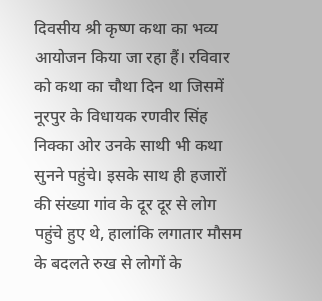दिवसीय श्री कृष्ण कथा का भव्य आयोजन किया जा रहा हैं। रविवार को कथा का चौथा दिन था जिसमें नूरपुर के विधायक रणवीर सिंह निक्का ओर उनके साथी भी कथा सुनने पहुंचे। इसके साथ ही हजारों की संख्या गांव के दूर दूर से लोग पहुंचे हुए थे, हालांकि लगातार मौसम के बदलते रुख से लोगों के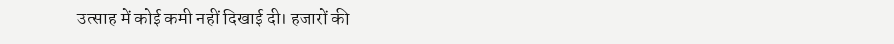उत्साह में कोई कमी नहीं दिखाई दी। हजारों की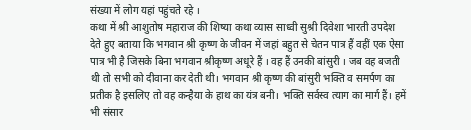संख्या में लोग यहां पहुंचते रहे ।
कथा में श्री आशुतोष महाराज की शिष्या कथा व्यास साध्वी सुश्री दिवेशा भारती उपदेश देते हुए बताया कि भगवान श्री कृष्ण के जीवन में जहां बहुत से चेतन पात्र हैं वहीं एक ऐसा पात्र भी है जिसके बिना भगवान श्रीकृष्ण अधूरे हैं । वह हैं उनकी बांसुरी । जब वह बजती थी तो सभी को दीवाना कर देती थी। भगवान श्री कृष्ण की बांसुरी भक्ति व समर्पण का प्रतीक है इसलिए तो वह कन्हैया के हाथ का यंत्र बनी। भक्ति सर्वस्व त्याग का मार्ग हैं। हमें भी संसार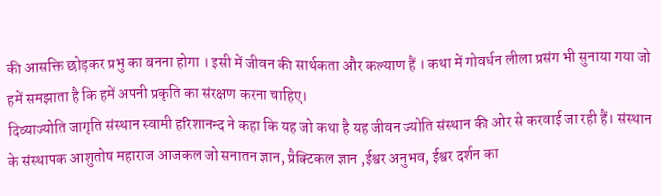की आसक्ति छोड़कर प्रभु का बनना होगा । इसी में जीवन की सार्थकता और कल्याण हैं । कथा में गोवर्धन लीला प्रसंग भी सुनाया गया जो हमें समझाता है कि हमें अपनी प्रकृति का संरक्षण करना चाहिए।
दिव्याज्योति जागृति संस्थान स्वामी हरिशानन्द ने कहा कि यह जो कथा है यह जीवन ज्योति संस्थान की ओर से करवाई जा रही हैं। संस्थान के संस्थापक आशुतोष महाराज आजकल जो सनातन ज्ञान, प्रैक्टिकल ज्ञान ,ईश्वर अनुभव, ईश्वर दर्शन का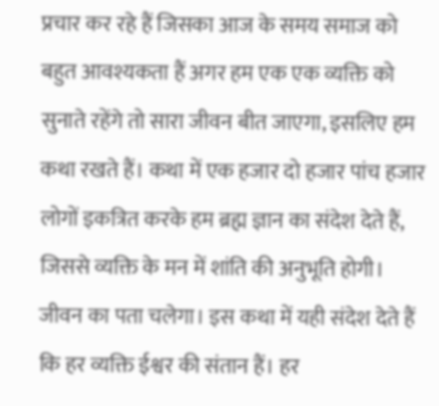प्रचार कर रहे हैं जिसका आज के समय समाज को बहुत आवश्यकता हैं अगर हम एक एक व्यक्ति को सुनाते रहेंगे तो सारा जीवन बीत जाएगा, इसलिए हम कथा रखते हैं। कथा में एक हजार दो हजार पांच हजार लोगों इकत्रित करके हम ब्रह्म ज्ञान का संदेश देते हैं, जिससे व्यक्ति के मन में शांति की अनुभूति होगी। जीवन का पता चलेगा। इस कथा में यही संदेश देते हैं कि हर व्यक्ति ईश्वर की संतान हैं। हर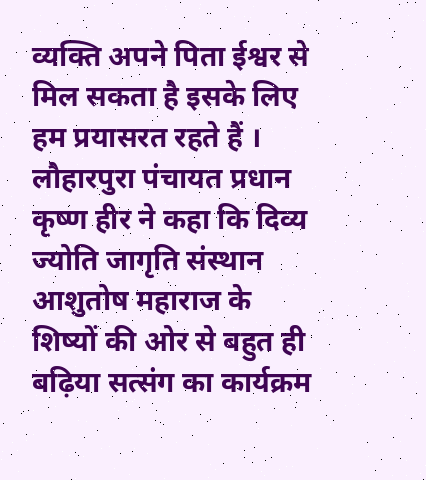व्यक्ति अपने पिता ईश्वर से मिल सकता है इसके लिए हम प्रयासरत रहते हैं ।
लौहारपुरा पंचायत प्रधान कृष्ण हीर ने कहा कि दिव्य ज्योति जागृति संस्थान आशुतोष महाराज के शिष्यों की ओर से बहुत ही बढ़िया सत्संग का कार्यक्रम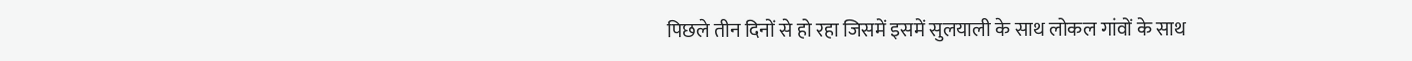पिछले तीन दिनों से हो रहा जिसमें इसमें सुलयाली के साथ लोकल गांवों के साथ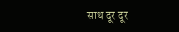साथ दूर दूर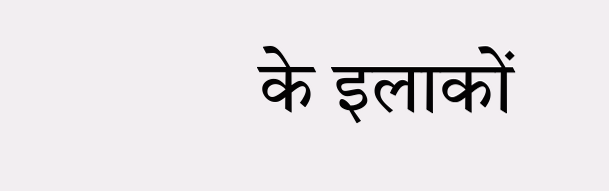के इलाकों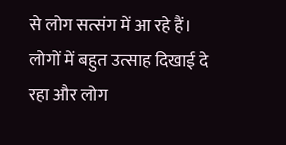से लोग सत्संग में आ रहे हैं। लोगों में बहुत उत्साह दिखाई दे रहा और लोग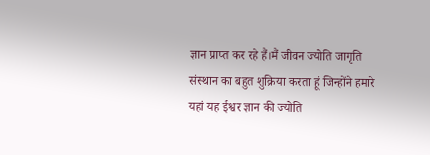ज्ञान प्राप्त कर रहे हैं।मैं जीवन ज्योति जागृति संस्थान का बहुत शुक्रिया करता हूं जिन्होंने हमारे यहां यह ईश्वर ज्ञान की ज्योति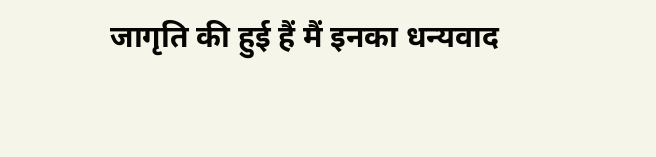जागृति की हुई हैं मैं इनका धन्यवाद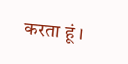करता हूं ।